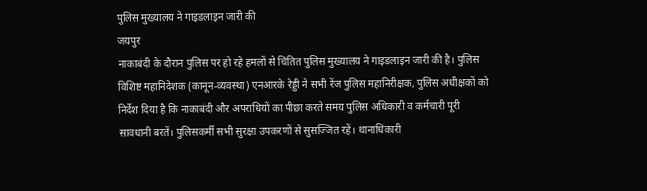पुलिस मुख्यालय ने गाइडलाइन जारी की
जयपुर
नाकाबंदी के दौरान पुलिस पर हो रहे हमलों से चिंतित पुलिस मुख्यालय ने गाइडलाइन जारी की है। पुलिस विशिष्ट महानिदेशक (कानून-व्यवस्था) एनआरके रेड्डी ने सभी रेंज पुलिस महानिरीक्षक, पुलिस अधीक्षकों को निर्देश दिया है कि नाकाबंदी और अपराधियों का पीछा करते समय पुलिस अधिकारी व कर्मचारी पूरी सावधानी बरतें। पुलिसकर्मी सभी सुरक्षा उपकरणों से सुसज्जित रहें। थानाधिकारी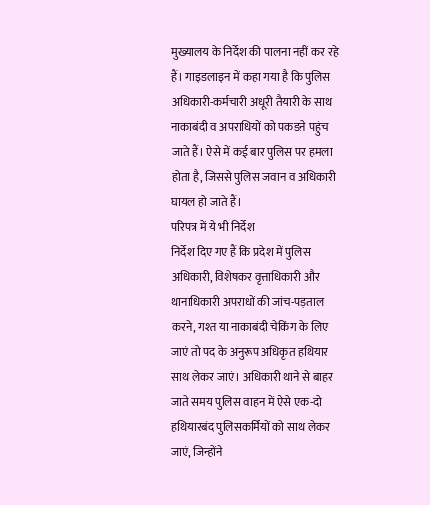मुख्यालय के निर्देश की पालना नहीं कर रहे हैं। गाइडलाइन में कहा गया है कि पुलिस अधिकारी-कर्मचारी अधूरी तैयारी के साथ नाकाबंदी व अपराधियों को पकडऩे पहुंच जाते हैं। ऐसे में कई बार पुलिस पर हमला होता है, जिससे पुलिस जवान व अधिकारी घायल हो जाते हैं।
परिपत्र में ये भी निर्देश
निर्देश दिए गए हैं कि प्रदेश में पुलिस अधिकारी, विशेषकर वृत्ताधिकारी और थानाधिकारी अपराधों की जांच-पड़ताल करने, गश्त या नाकाबंदी चेकिंग के लिए जाएं तो पद के अनुरूप अधिकृत हथियार साथ लेकर जाएं। अधिकारी थाने से बाहर जाते समय पुलिस वाहन में ऐसे एक-दो हथियारबंद पुलिसकर्मियों को साथ लेकर जाएं, जिन्होंने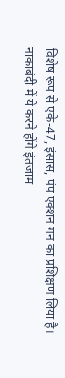विशेष रूप से एके-47, इंसास, पंप एक्शन गन का प्रशिक्षण लिया है।
नाकाबंदी में ये करने होंगे इंतजाम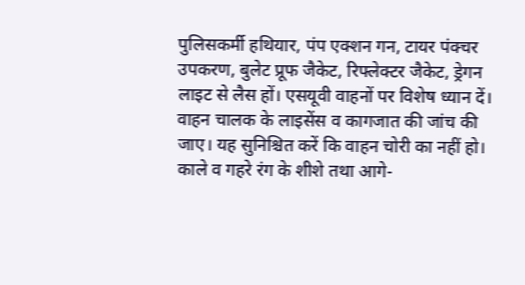पुलिसकर्मी हथियार, पंप एक्शन गन, टायर पंक्चर उपकरण, बुलेट प्रूफ जैकेट, रिफ्लेक्टर जैकेट, ड्रेगन लाइट से लैस हों। एसयूवी वाहनों पर विशेष ध्यान दें। वाहन चालक के लाइसेंस व कागजात की जांच की जाए। यह सुनिश्चित करें कि वाहन चोरी का नहीं हो। काले व गहरे रंग के शीशे तथा आगे-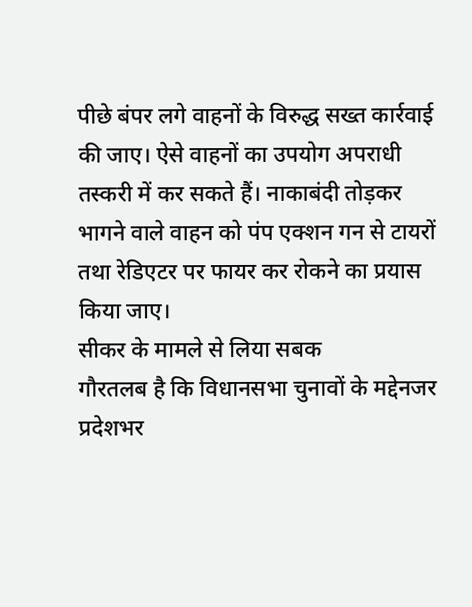पीछे बंपर लगे वाहनों के विरुद्ध सख्त कार्रवाई की जाए। ऐसे वाहनों का उपयोग अपराधी तस्करी में कर सकते हैं। नाकाबंदी तोड़कर भागने वाले वाहन को पंप एक्शन गन से टायरों तथा रेडिएटर पर फायर कर रोकने का प्रयास किया जाए।
सीकर के मामले से लिया सबक
गौरतलब है कि विधानसभा चुनावों के मद्देनजर प्रदेशभर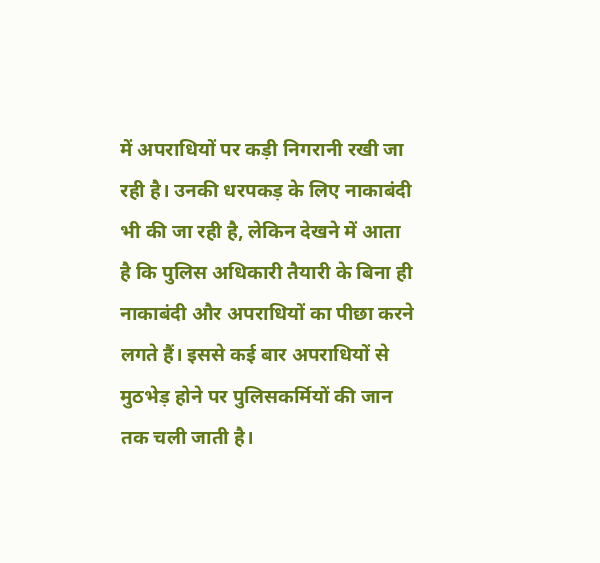में अपराधियों पर कड़ी निगरानी रखी जा रही है। उनकी धरपकड़ के लिए नाकाबंदी भी की जा रही है, लेकिन देखने में आता है कि पुलिस अधिकारी तैयारी के बिना ही नाकाबंदी और अपराधियों का पीछा करने लगते हैं। इससे कई बार अपराधियों से मुठभेड़ होने पर पुलिसकर्मियों की जान तक चली जाती है।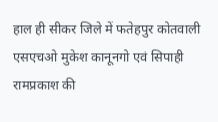हाल ही सीकर जिले में फतेहपुर कोतवाली एसएचओ मुकेश कानूनगो एवं सिपाही रामप्रकाश की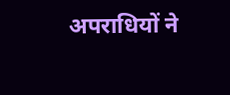अपराधियों ने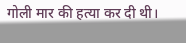गोली मार की हत्या कर दी थी।